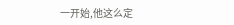一开始,他这么定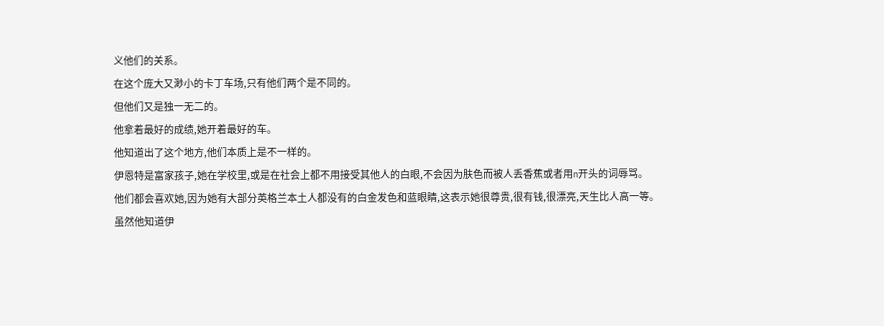义他们的关系。
在这个庞大又渺小的卡丁车场,只有他们两个是不同的。
但他们又是独一无二的。
他拿着最好的成绩,她开着最好的车。
他知道出了这个地方,他们本质上是不一样的。
伊恩特是富家孩子,她在学校里,或是在社会上都不用接受其他人的白眼,不会因为肤色而被人丢香蕉或者用n开头的词辱骂。
他们都会喜欢她,因为她有大部分英格兰本土人都没有的白金发色和蓝眼睛,这表示她很尊贵,很有钱,很漂亮,天生比人高一等。
虽然他知道伊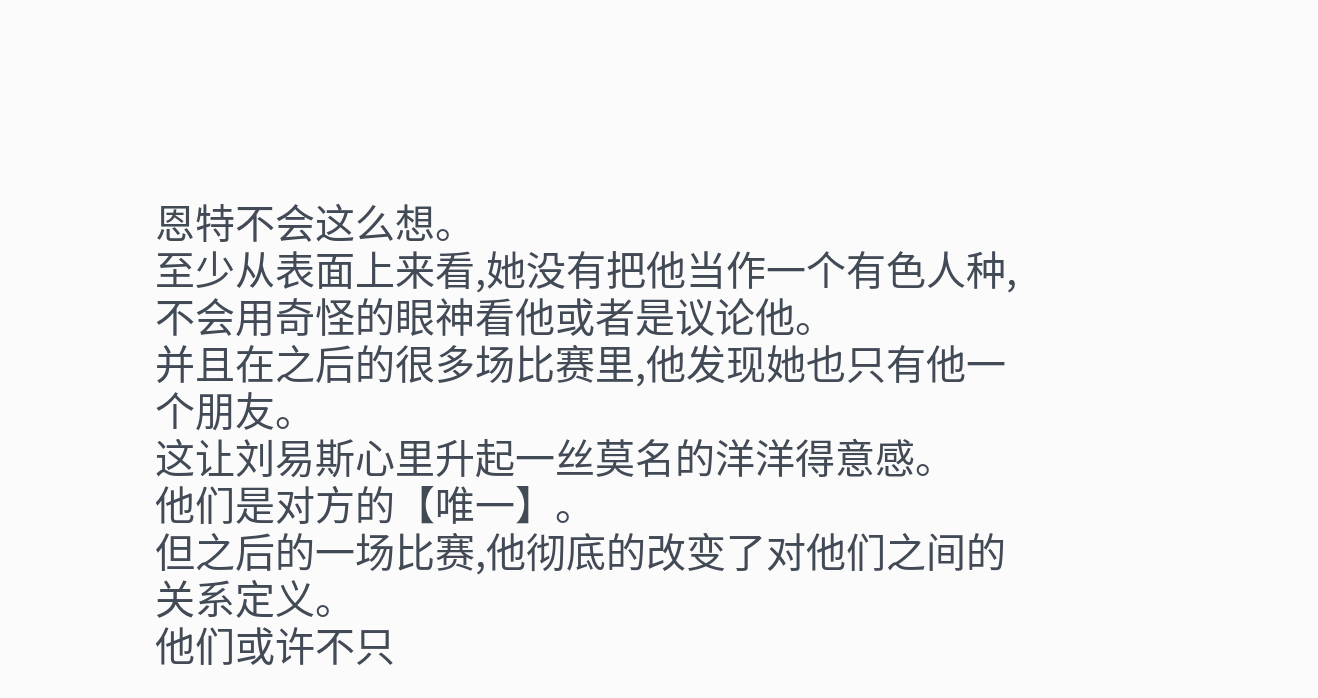恩特不会这么想。
至少从表面上来看,她没有把他当作一个有色人种,不会用奇怪的眼神看他或者是议论他。
并且在之后的很多场比赛里,他发现她也只有他一个朋友。
这让刘易斯心里升起一丝莫名的洋洋得意感。
他们是对方的【唯一】。
但之后的一场比赛,他彻底的改变了对他们之间的关系定义。
他们或许不只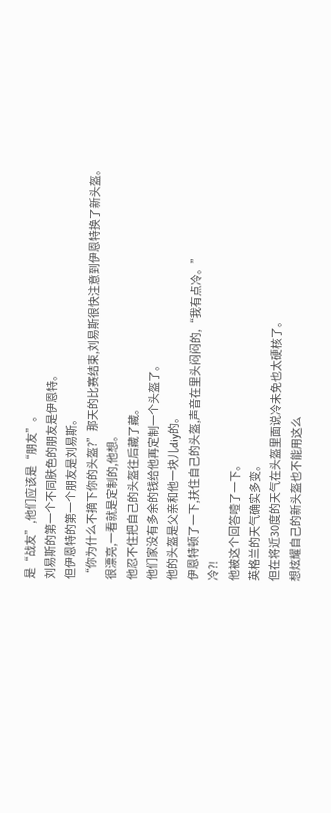是“战友”,他们应该是“朋友”。
刘易斯的第一个不同肤色的朋友是伊恩特。
但伊恩特的第一个朋友是刘易斯。
“你为什么不摘下你的头盔?”那天的比赛结束,刘易斯很快注意到伊恩特换了新头盔。
很漂亮,一看就是定制的,他想。
他忍不住把自己的头盔往后藏了藏。
他们家没有多余的钱给他再定制一个头盔了。
他的头盔是父亲和他一块儿diy的。
伊恩特顿了一下,扶住自己的头盔,声音在里头闷闷的,“我有点冷。”
冷?!
他被这个回答噎了一下。
英格兰的天气确实多变。
但在将近30度的天气在头盔里面说冷未免也太硬核了。
想炫耀自己的新头盔也不能用这么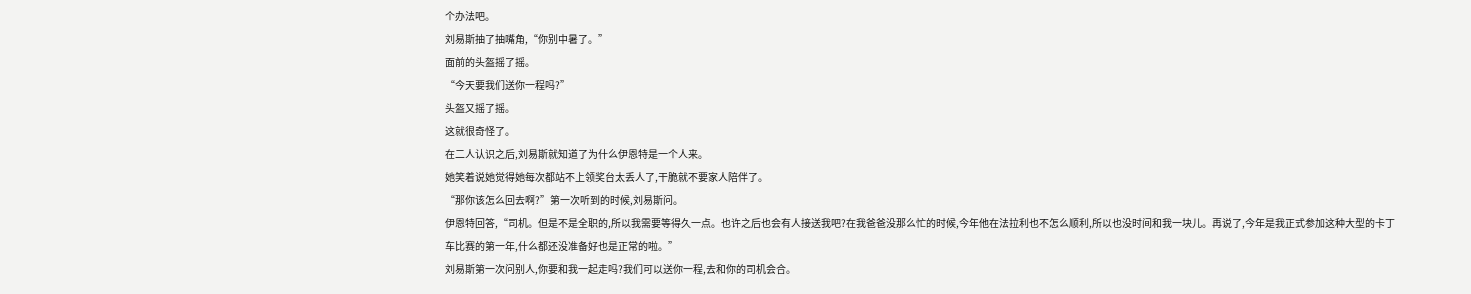个办法吧。
刘易斯抽了抽嘴角,“你别中暑了。”
面前的头盔摇了摇。
“今天要我们送你一程吗?”
头盔又摇了摇。
这就很奇怪了。
在二人认识之后,刘易斯就知道了为什么伊恩特是一个人来。
她笑着说她觉得她每次都站不上领奖台太丢人了,干脆就不要家人陪伴了。
“那你该怎么回去啊?”第一次听到的时候,刘易斯问。
伊恩特回答,“司机。但是不是全职的,所以我需要等得久一点。也许之后也会有人接送我吧?在我爸爸没那么忙的时候,今年他在法拉利也不怎么顺利,所以也没时间和我一块儿。再说了,今年是我正式参加这种大型的卡丁车比赛的第一年,什么都还没准备好也是正常的啦。”
刘易斯第一次问别人,你要和我一起走吗?我们可以送你一程,去和你的司机会合。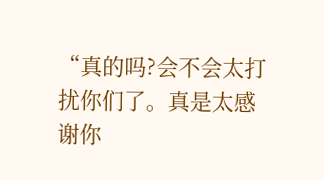“真的吗?会不会太打扰你们了。真是太感谢你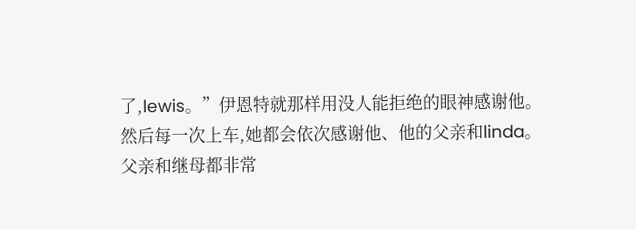了,lewis。”伊恩特就那样用没人能拒绝的眼神感谢他。
然后每一次上车,她都会依次感谢他、他的父亲和linda。
父亲和继母都非常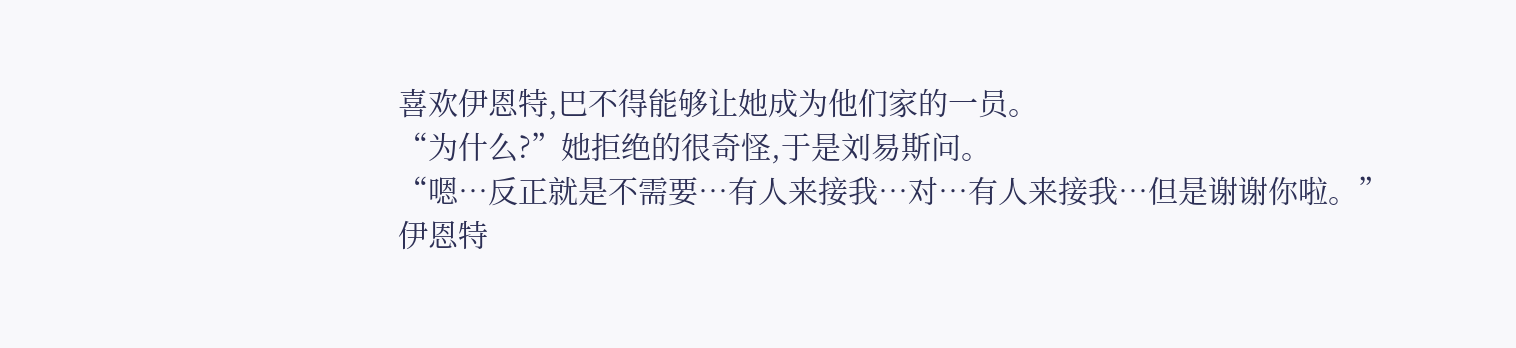喜欢伊恩特,巴不得能够让她成为他们家的一员。
“为什么?”她拒绝的很奇怪,于是刘易斯问。
“嗯…反正就是不需要…有人来接我…对…有人来接我…但是谢谢你啦。”
伊恩特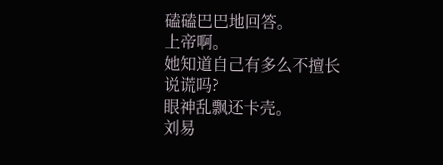磕磕巴巴地回答。
上帝啊。
她知道自己有多么不擅长说谎吗?
眼神乱飘还卡壳。
刘易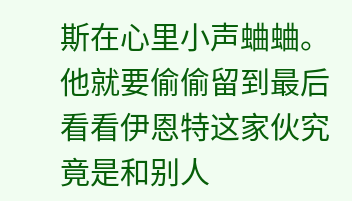斯在心里小声蛐蛐。
他就要偷偷留到最后看看伊恩特这家伙究竟是和别人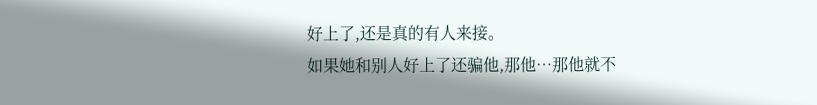好上了,还是真的有人来接。
如果她和别人好上了还骗他,那他…那他就不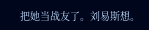把她当战友了。刘易斯想。